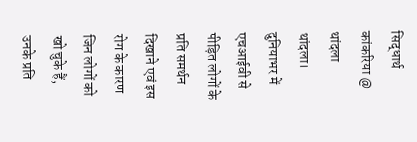सिद्धार्थ कांकरिया @ थांदला
थांदला। दुनियाभर में एचआईवी से पीड़ित लोगों के प्रति समर्थन दिखाने एवं इस रोग के कारण जिन लोगों को खो चुके हैं, उनके प्रति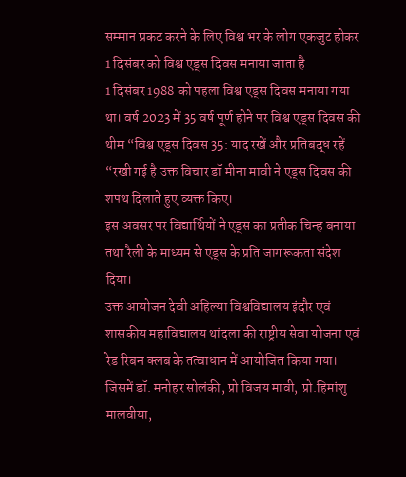सम्मान प्रकट करने के लिए विश्व भर के लोग एकजुट होकर 1 दिसंबर को विश्व एड्स दिवस मनाया जाता है
1 दिसंबर 1988 को पहला विश्व एड्स दिवस मनाया गया था। वर्ष 2023 में 35 वर्ष पूर्ण होने पर विश्व एड्स दिवस की थीम “विश्व एड्स दिवस 35: याद रखें और प्रतिबद्ध रहें “रखी गई है उक्त विचार डॉ मीना मावी ने एड्स दिवस की शपथ दिलाते हुए व्यक्त किए।
इस अवसर पर विद्यार्थियों ने एड्स का प्रतीक चिन्ह बनाया तथा रैली के माध्यम से एड्स के प्रति जागरूकता संदेश दिया।
उक्त आयोजन देवी अहिल्या विश्वविद्यालय इंदौर एवं शासकीय महाविद्यालय थांदला की राष्ट्रीय सेवा योजना एवं रेड रिबन क्लब के तत्वाधान में आयोजित किया गया। जिसमें डॉ. मनोहर सोलंकी, प्रो विजय मावी, प्रो.हिमांशु मालवीया,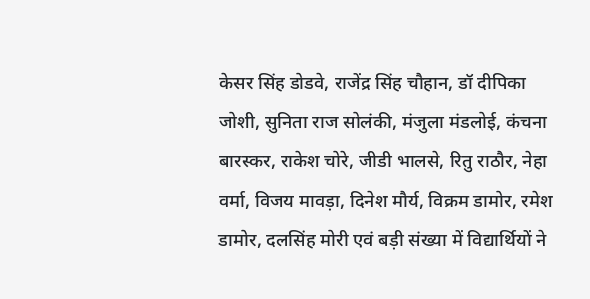केसर सिंह डोडवे, राजेंद्र सिंह चौहान, डॉ दीपिका जोशी, सुनिता राज सोलंकी, मंजुला मंडलोई, कंचना बारस्कर, राकेश चोरे, जीडी भालसे, रितु राठौर, नेहा वर्मा, विजय मावड़ा, दिनेश मौर्य, विक्रम डामोर, रमेश डामोर, दलसिंह मोरी एवं बड़ी संख्या में विद्यार्थियों ने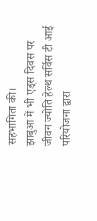सहभागिता की।
झाबुआ में भी एड्स दिवस पर जीवन ज्योति हेल्थ सर्विस टी आई परियोजना द्वारा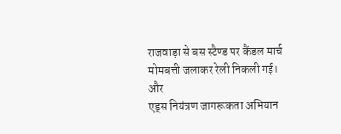राजवाड़ा से बस स्टैण्ड पर कैंडल मार्च मोमबत्ती जलाकर रेली निकली गई। और
एड्स नियंत्रण जागरूकता अभियान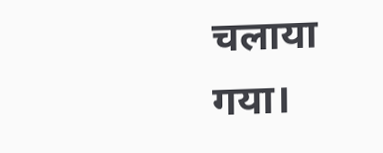चलाया गया।